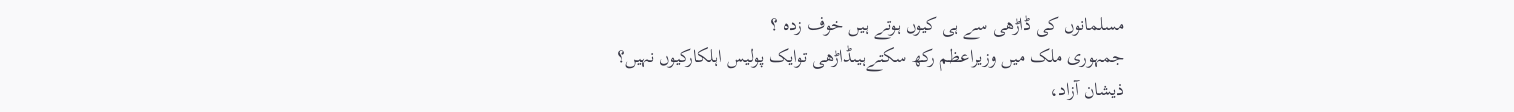مسلمانوں کی ڈاڑھی سے ہی کیوں ہوتے ہیں خوف زدہ ؟
جمہوری ملک میں وزیراعظم رکھ سکتےہیںڈاڑھی توایک پولیس اہلکارکیوں نہیں؟
ذیشان آزاد،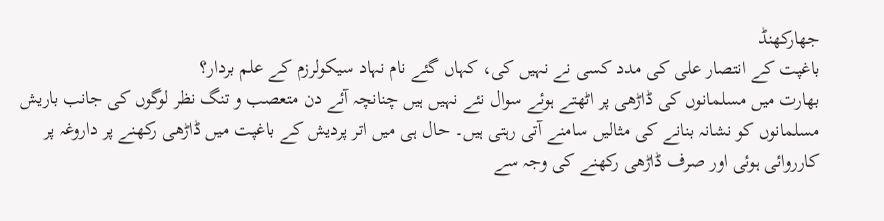جھارکھنڈ
باغپت کے انتصار علی کی مدد کسی نے نہیں کی، کہاں گئے نام نہاد سیکولرزم کے علم بردار؟
بھارت میں مسلمانوں کی ڈاڑھی پر اٹھتے ہوئے سوال نئے نہیں ہیں چنانچہ آئے دن متعصب و تنگ نظر لوگوں کی جانب باریش مسلمانوں کو نشانہ بنانے کی مثالیں سامنے آتی رہتی ہیں۔ حال ہی میں اتر پردیش کے باغپت میں ڈاڑھی رکھنے پر داروغہ پر کارروائی ہوئی اور صرف ڈاڑھی رکھنے کی وجہ سے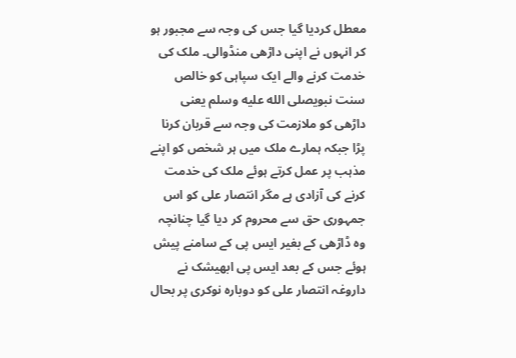معطل کردیا گیا جس کی وجہ سے مجبور ہو کر انہوں نے اپنی داڑھی منڈوالی۔ ملک کی خدمت کرنے والے ایک سپاہی کو خالص سنت نبویصلى الله عليه وسلم یعنی داڑھی کو ملازمت کی وجہ سے قربان کرنا پڑا جبکہ ہمارے ملک میں ہر شخص کو اپنے مذہب پر عمل کرتے ہوئے ملک کی خدمت کرنے کی آزادی ہے مگر انتصار علی کو اس جمہوری حق سے محروم کر دیا گیا چنانچہ وہ ڈاڑھی کے بغیر ایس پی کے سامنے پیش ہوئے جس کے بعد ایس پی ابھیشک نے داروغہ انتصار علی کو دوبارہ نوکری پر بحال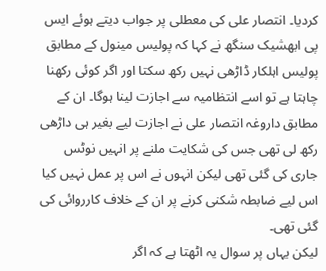کردیا۔ انتصار علی کی معطلی پر جواب دیتے ہوئے ایس پی ابھشیک سنگھ نے کہا کہ پولیس مینول کے مطابق پولیس اہلکار ڈاڑھی نہیں رکھ سکتا اور اگر کوئی رکھنا چاہتا ہے تو اسے انتظامیہ سے اجازت لینا ہوگا۔ ان کے مطابق داروغہ انتصار علی نے اجازت لیے بغیر ہی داڑھی رکھ لی تھی جس کی شکایت ملنے پر انہیں نوٹس جاری کی گئی تھی لیکن انہوں نے اس پر عمل نہیں کیا اس لیے ضابطہ شکنی کرنے پر ان کے خلاف کارروائی کی گئی تھی۔
لیکن یہاں پر سوال یہ اٹھتا ہے کہ اگر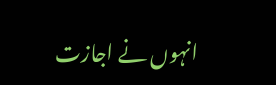انہوں نے اجازت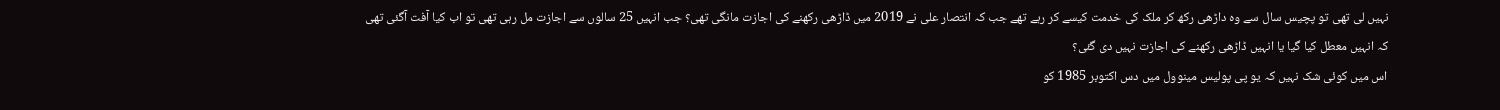نہیں لی تھی تو پچیس سال سے وہ داڑھی رکھ کر ملک کی خدمت کیسے کر رہے تھے جب کہ انتصار علی نے 2019 میں ڈاڑھی رکھنے کی اجازت مانگی تھی؟ جب انہیں 25 سالوں سے اجازت مل رہی تھی تو اب کیا آفت آگئی تھی کہ انہیں معطل کیا گیا یا انہیں ڈاڑھی رکھنے کی اجازت نہیں دی گئی؟
اس میں کوئی شک نہیں کہ یو پی پولیس مینوول میں دس اکتوبر 1985 کو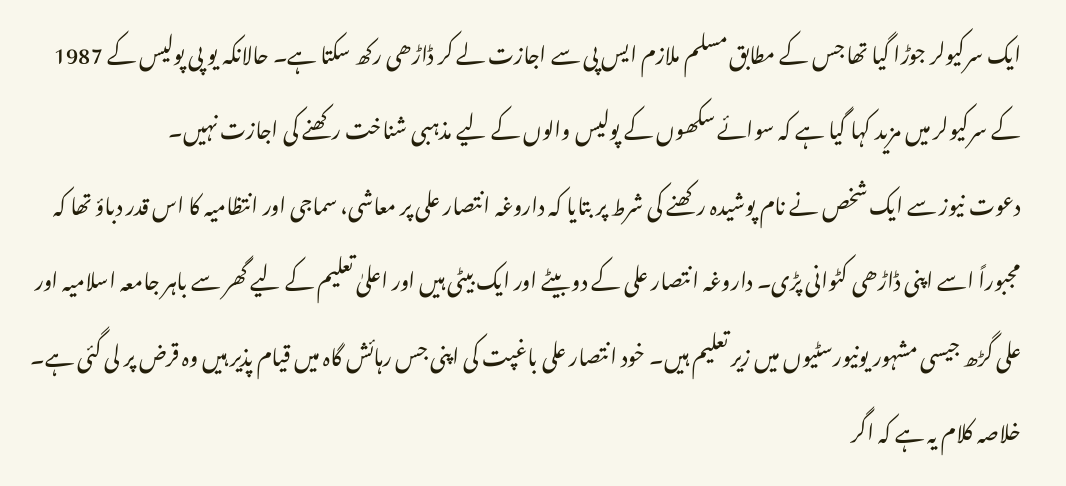ایک سرکیولر جوڑا گیا تھا جس کے مطابق مسلم ملازم ایس پی سے اجازت لے کر ڈاڑھی رکھ سکتا ہے۔ حالانکہ یو پی پولیس کے 1987 کے سرکیولر میں مزید کہا گیا ہے کہ سوائے سکھوں کے پولیس والوں کے لیے مذہبی شناخت رکھنے کی اجازت نہیں۔
دعوت نیوز سے ایک شخص نے نام پوشیدہ رکھنے کی شرط پر بتایا کہ داروغہ انتصار علی پر معاشی، سماجی اور انتظامیہ کا اس قدر دباؤ تھا کہ مجبوراً اسے اپنی ڈاڑھی کٹوانی پڑی۔ داروغہ انتصار علی کے دو بیٹے اور ایک بیٹی ہیں اور اعلیٰ تعلیم کے لیے گھر سے باہر جامعہ اسلامیہ اور علی گڑھ جیسی مشہور یونیورسٹیوں میں زیر تعلیم ہیں۔ خود انتصار علی باغپت کی اپنی جس رہائش گاہ میں قیام پذیر ہیں وہ قرض پر لی گئی ہے۔
خلاصہ کلام یہ ہے کہ اگر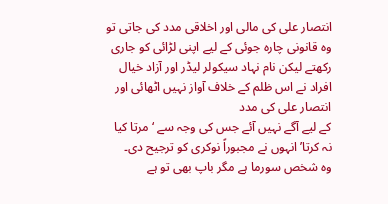انتصار علی کی مالی اور اخلاقی مدد کی جاتی تو وہ قانونی چارہ جوئی کے لیے اپنی لڑائی کو جاری رکھتے لیکن نام نہاد سیکولر لیڈر اور آزاد خیال افراد نے اس ظلم کے خلاف آواز نہیں اٹھائی اور انتصار علی کی مدد
کے لیے آگے نہیں آئے جس کی وجہ سے ‘مرتا کیا نہ کرتا’ انہوں نے مجبوراً نوکری کو ترجیح دی۔
وه شخص سورما ہے مگر باپ بهی تو ہے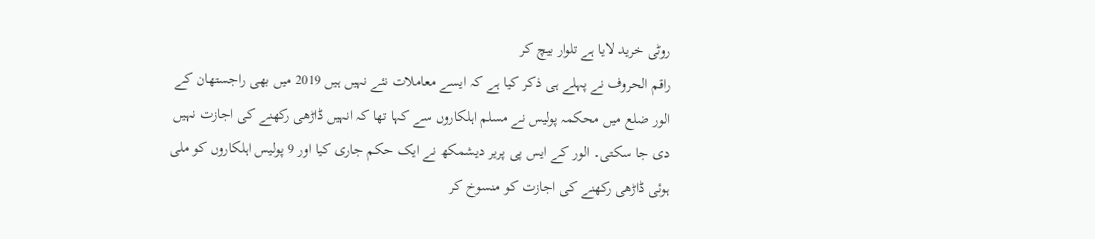روٹی خرید لایا ہے تلوار بیچ کر
راقم الحروف نے پہلے ہی ذکر کیا ہے کہ ایسے معاملات نئے نہیں ہیں 2019 میں بھی راجستھان کے الور ضلع میں محکمہ پولیس نے مسلم اہلکاروں سے کہا تھا کہ انہیں ڈاڑھی رکھنے کی اجازت نہیں دی جا سکتی۔ الور کے ایس پی پریر دیشمکھ نے ایک حکم جاری کیا اور 9 پولیس اہلکاروں کو ملی ہوئی ڈاڑھی رکھنے کی اجازت کو منسوخ کر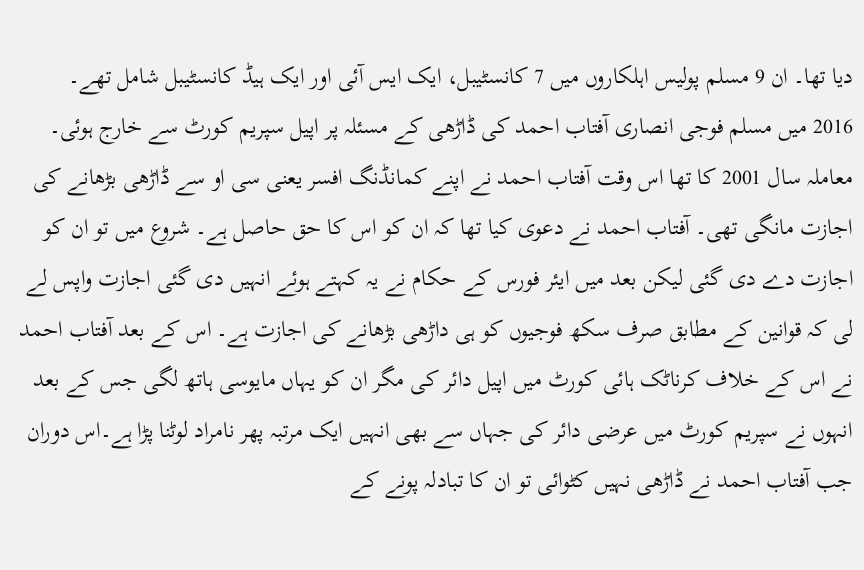دیا تھا۔ ان 9 مسلم پولیس اہلکاروں میں 7 کانسٹیبل، ایک ایس آئی اور ایک ہیڈ کانسٹیبل شامل تھے۔
2016 میں مسلم فوجی انصاری آفتاب احمد کی ڈاڑھی کے مسئلہ پر اپیل سپریم کورٹ سے خارج ہوئی۔ معاملہ سال 2001 کا تھا اس وقت آفتاب احمد نے اپنے کمانڈنگ افسر یعنی سی او سے ڈاڑھی بڑھانے کی اجازت مانگی تھی۔ آفتاب احمد نے دعوی کیا تھا کہ ان کو اس کا حق حاصل ہے۔ شروع میں تو ان کو اجازت دے دی گئی لیکن بعد میں ایئر فورس کے حکام نے یہ کہتے ہوئے انہیں دی گئی اجازت واپس لے لی کہ قوانین کے مطابق صرف سکھ فوجیوں کو ہی داڑھی بڑھانے کی اجازت ہے۔ اس کے بعد آفتاب احمد نے اس کے خلاف کرناٹک ہائی کورٹ میں اپیل دائر کی مگر ان کو یہاں مایوسی ہاتھ لگی جس کے بعد انہوں نے سپریم کورٹ میں عرضی دائر کی جہاں سے بھی انہیں ایک مرتبہ پھر نامراد لوٹنا پڑا ہے۔اس دوران جب آفتاب احمد نے ڈاڑھی نہیں کٹوائی تو ان کا تبادلہ پونے کے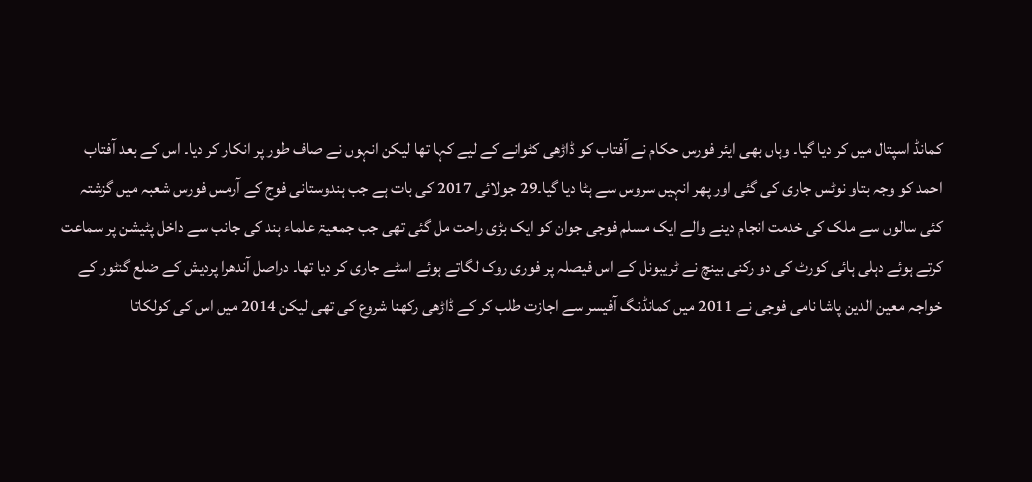کمانڈ اسپتال میں کر دیا گیا۔ وہاں بھی ایئر فورس حکام نے آفتاب کو ڈاڑھی کٹوانے کے لیے کہا تھا لیکن انہوں نے صاف طور پر انکار کر دیا۔ اس کے بعد آفتاب احمد کو وجہ بتاو نوٹس جاری کی گئی اور پھر انہیں سروس سے ہٹا دیا گیا۔29 جولائی 2017 کی بات ہے جب ہندوستانی فوج کے آرمس فورس شعبہ میں گزشتہ کئی سالوں سے ملک کی خدمت انجام دینے والے ایک مسلم فوجی جوان کو ایک بڑی راحت مل گئی تھی جب جمعیۃ علماء ہند کی جانب سے داخل پٹیشن پر سماعت کرتے ہوئے دہلی ہائی کورٹ کی دو رکنی بینچ نے ٹریبونل کے اس فیصلہ پر فوری روک لگاتے ہوئے اسٹے جاری کر دیا تھا۔ دراصل آندھرا پردیش کے ضلع گنٹور کے خواجہ معین الدین پاشا نامی فوجی نے 2011 میں کمانڈنگ آفیسر سے اجازت طلب کر کے ڈاڑھی رکھنا شروع کی تھی لیکن 2014 میں اس کی کولکاتا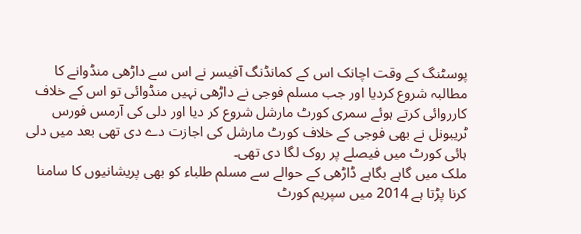پوسٹنگ کے وقت اچانک اس کے کمانڈنگ آفیسر نے اس سے داڑھی منڈوانے کا مطالبہ شروع کردیا اور جب مسلم فوجی نے داڑھی نہیں منڈوائی تو اس کے خلاف کارروائی کرتے ہوئے سمری کورٹ مارشل شروع کر دیا اور دلی کی آرمس فورس ٹریبونل نے بھی فوجی کے خلاف کورٹ مارشل کی اجازت دے دی تھی بعد میں دلی ہائی کورٹ میں فیصلے پر روک لگا دی تھی۔
ملک میں گاہے بگاہے ڈاڑھی کے حوالے سے مسلم طلباء کو بھی پریشانیوں کا سامنا کرنا پڑتا ہے 2014 میں سپریم کورٹ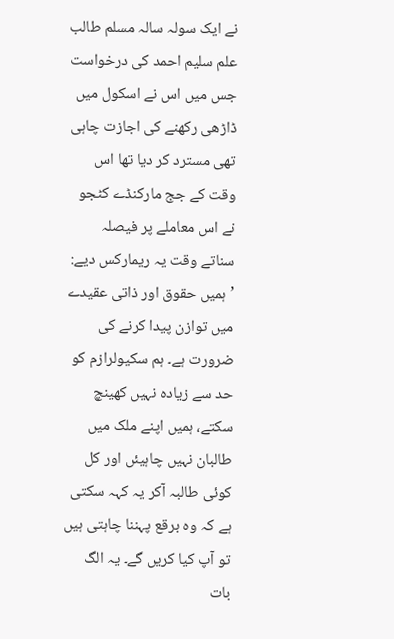نے ایک سولہ سالہ مسلم طالب علم سلیم احمد کی درخواست جس میں اس نے اسکول میں ڈاڑھی رکھنے کی اجازت چاہی تھی مسترد کر دیا تھا اس وقت کے جج مارکنڈے کٹجو نے اس معاملے پر فیصلہ سناتے وقت یہ ریمارکس دیے: ’ہمیں حقوق اور ذاتی عقیدے میں توازن پیدا کرنے کی ضرورت ہے۔ ہم سکیولرازم کو حد سے زیادہ نہیں کھینچ سکتے، ہمیں اپنے ملک میں طالبان نہیں چاہیئں اور کل کوئی طالبہ آکر یہ کہہ سکتی ہے کہ وہ برقع پہننا چاہتی ہیں تو آپ کیا کریں گے۔ یہ الگ بات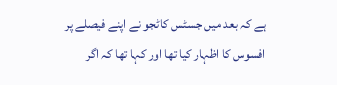ہے کہ بعد میں جسٹس کاٹجو نے اپنے فیصلے پر افسوس کا اظہار کیا تھا اور کہا تھا کہ اگر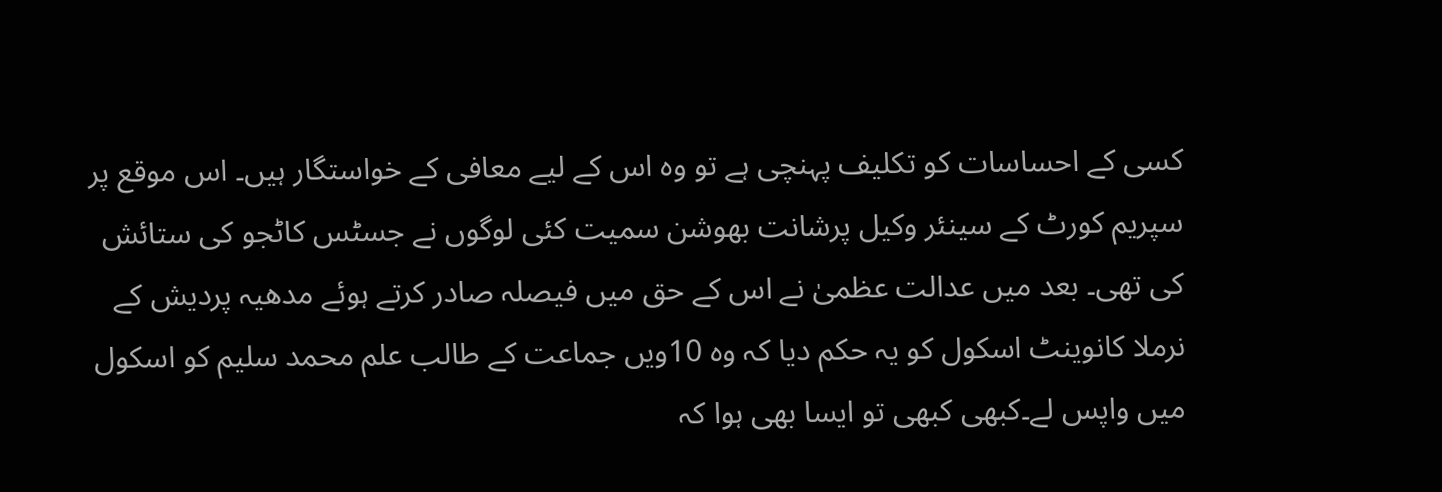کسی کے احساسات کو تکلیف پہنچی ہے تو وہ اس کے لیے معافی کے خواستگار ہیں۔ اس موقع پر سپریم کورٹ کے سینئر وکیل پرشانت بھوشن سمیت کئی لوگوں نے جسٹس کاٹجو کی ستائش کی تھی۔ بعد میں عدالت عظمیٰ نے اس کے حق میں فیصلہ صادر کرتے ہوئے مدھیہ پردیش کے نرملا کانوینٹ اسکول کو یہ حکم دیا کہ وہ 10ویں جماعت کے طالب علم محمد سلیم کو اسکول میں واپس لے۔کبھی کبھی تو ایسا بھی ہوا کہ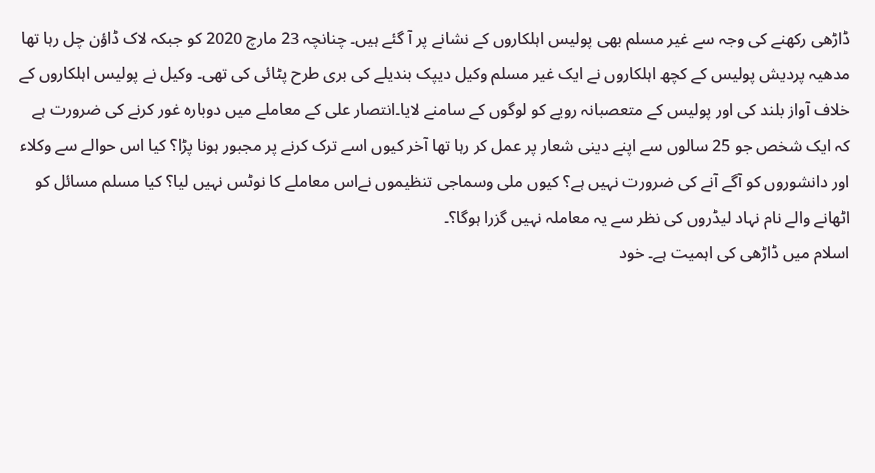ڈاڑھی رکھنے کی وجہ سے غیر مسلم بھی پولیس اہلکاروں کے نشانے پر آ گئے ہیں۔ چنانچہ 23 مارچ 2020 کو جبکہ لاک ڈاؤن چل رہا تھا مدھیہ پردیش پولیس کے کچھ اہلکاروں نے ایک غیر مسلم وکیل دیپک بندیلے کی بری طرح پٹائی کی تھی۔ وکیل نے پولیس اہلکاروں کے خلاف آواز بلند کی اور پولیس کے متعصبانہ رویے کو لوگوں کے سامنے لایا۔انتصار علی کے معاملے میں دوبارہ غور کرنے کی ضرورت ہے کہ ایک شخص جو 25 سالوں سے اپنے دینی شعار پر عمل کر رہا تھا آخر کیوں اسے ترک کرنے پر مجبور ہونا پڑا؟ کیا اس حوالے سے وکلاء اور دانشوروں کو آگے آنے کی ضرورت نہیں ہے؟ کیوں ملی وسماجی تنظیموں نےاس معاملے کا نوٹس نہیں لیا؟ کیا مسلم مسائل کو اٹھانے والے نام نہاد لیڈروں کی نظر سے یہ معاملہ نہیں گزرا ہوگا؟۔
اسلام میں ڈاڑھی کی اہمیت ہے۔ خود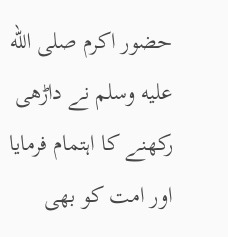حضور اکرم صلى الله عليه وسلم نے داڑھی رکھنے کا اہتمام فرمایا اور امت کو بھی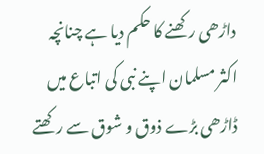داڑھی رکھنے کا حکم دیا ہے چنانچہ اکثر مسلمان اپنے نبی کی اتباع میں ڈاڑھی بڑے ذوق و شوق سے رکھتے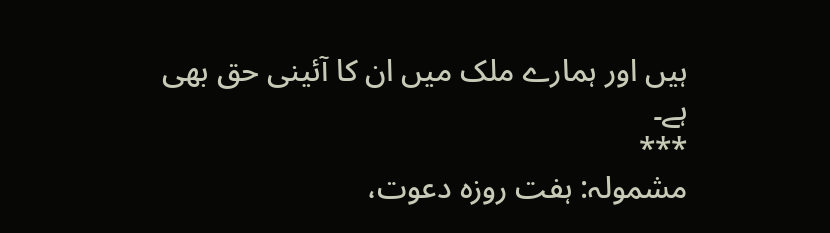ہیں اور ہمارے ملک میں ان کا آئینی حق بھی ہے۔
***
مشمولہ: ہفت روزہ دعوت،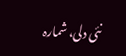نئی دلی، شمارہ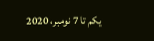یکم تا 7 نومبر، 2020